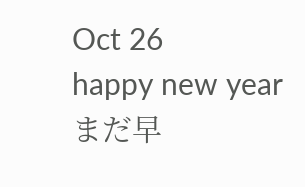Oct 26
happy new year
まだ早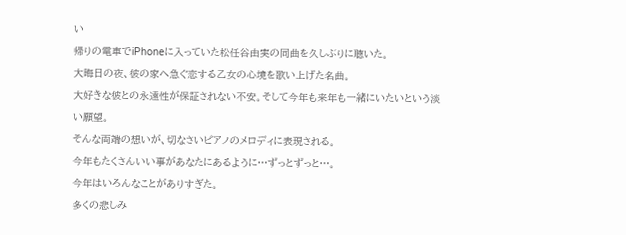い
帰りの電車でiPhoneに入っていた松任谷由実の同曲を久しぶりに聴いた。
大晦日の夜、彼の家へ急ぐ恋する乙女の心境を歌い上げた名曲。
大好きな彼との永遠性が保証されない不安。そして今年も来年も一緒にいたいという淡い願望。
そんな両端の想いが、切なさいピアノのメロディに表現される。
今年もたくさんいい事があなたにあるように…ずっとずっと…。
今年はいろんなことがありすぎた。
多くの悲しみ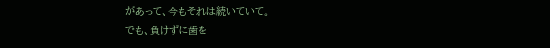があって、今もそれは続いていて。
でも、負けずに歯を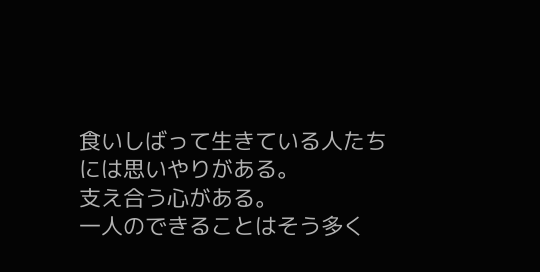食いしばって生きている人たちには思いやりがある。
支え合う心がある。
一人のできることはそう多く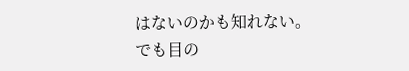はないのかも知れない。
でも目の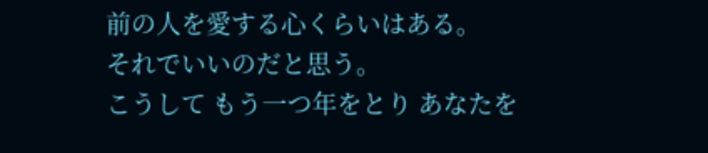前の人を愛する心くらいはある。
それでいいのだと思う。
こうして もう一つ年をとり あなたを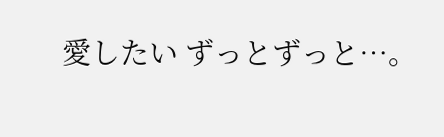愛したい ずっとずっと…。